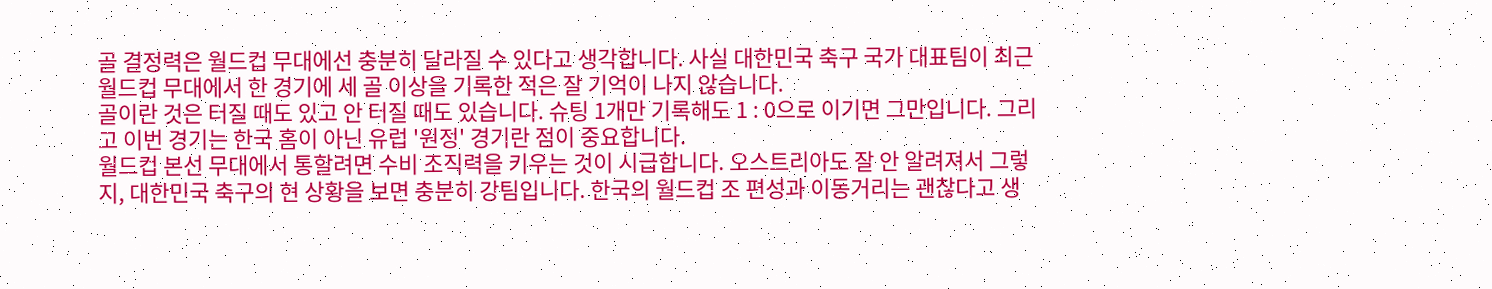골 결정력은 월드컵 무대에선 충분히 달라질 수 있다고 생각합니다. 사실 대한민국 축구 국가 대표팀이 최근 월드컵 무대에서 한 경기에 세 골 이상을 기록한 적은 잘 기억이 나지 않습니다.
골이란 것은 터질 때도 있고 안 터질 때도 있습니다. 슈팅 1개만 기록해도 1 : 0으로 이기면 그만입니다. 그리고 이번 경기는 한국 홈이 아닌 유럽 '원정' 경기란 점이 중요합니다.
월드컵 본선 무대에서 통할려면 수비 조직력을 키우는 것이 시급합니다. 오스트리아도 잘 안 알려져서 그렇지, 대한민국 축구의 현 상황을 보면 충분히 강팀입니다. 한국의 월드컵 조 편성과 이동거리는 괜찮다고 생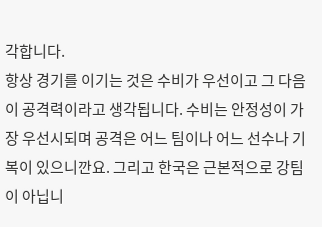각합니다.
항상 경기를 이기는 것은 수비가 우선이고 그 다음이 공격력이라고 생각됩니다. 수비는 안정성이 가장 우선시되며 공격은 어느 팀이나 어느 선수나 기복이 있으니깐요. 그리고 한국은 근본적으로 강팀이 아닙니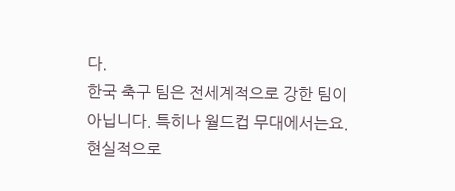다.
한국 축구 팀은 전세계적으로 강한 팀이 아닙니다. 특히나 월드컵 무대에서는요. 현실적으로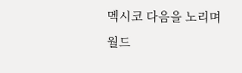멕시코 다음을 노리며 월드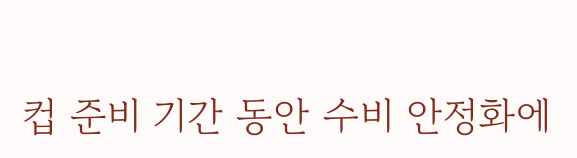컵 준비 기간 동안 수비 안정화에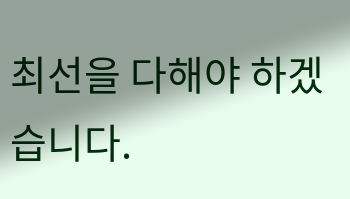최선을 다해야 하겠습니다.